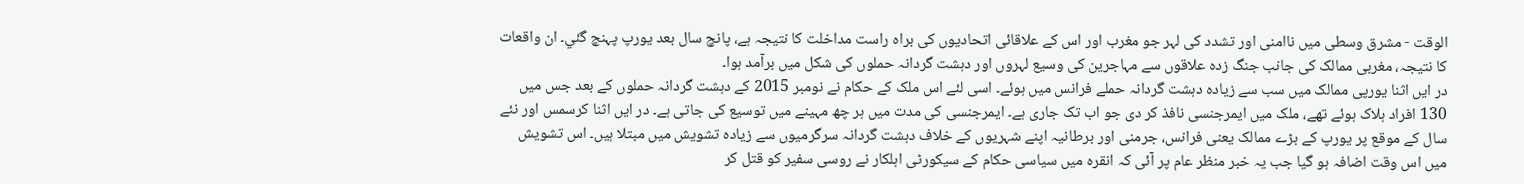الوقت - مشرق وسطی میں ناامنی اور تشدد کی لہر جو مغرب اور اس کے علاقائی اتحادیوں کی براہ راست مداخلت کا نتیجہ ہے، پانچ سال بعد یورپ پہنچ گئي۔ ان واقعات کا نتیجہ، مغربی ممالک کی جانب جنگ زدہ علاقوں سے مہاجرین کی وسیع لہروں اور دہشت گردانہ حملوں کی شکل میں برآمد ہوا۔
در ایں اثنا یورپی ممالک میں سب سے زیادہ دہشت گردانہ حملے فرانس میں ہوئے۔ اسی لئے اس ملک کے حکام نے نومبر 2015 کے دہشت گردانہ حملوں کے بعد جس میں 130 افراد ہلاک ہوئے تھے، ملک میں ایمرجنسی نافذ کر دی جو اب تک جاری ہے۔ ایمرجنسی کی مدت میں ہر چھ مہینے میں توسیع کی جاتی ہے۔ در ایں اثنا کرسمس اور نئے سال کے موقع پر یورپ کے بڑے ممالک یعنی فرانس، جرمنی اور برطانیہ اپنے شہریوں کے خلاف دہشت گردانہ سرگرمیوں سے زیادہ تشویش میں مبتلا ہیں۔ اس تشویش میں اس وقت اضافہ ہو گیا جب یہ خبر منظر عام پر آئی کہ انقرہ میں سیاسی حکام کے سیکورٹی اہلکار نے روسی سفیر کو قتل کر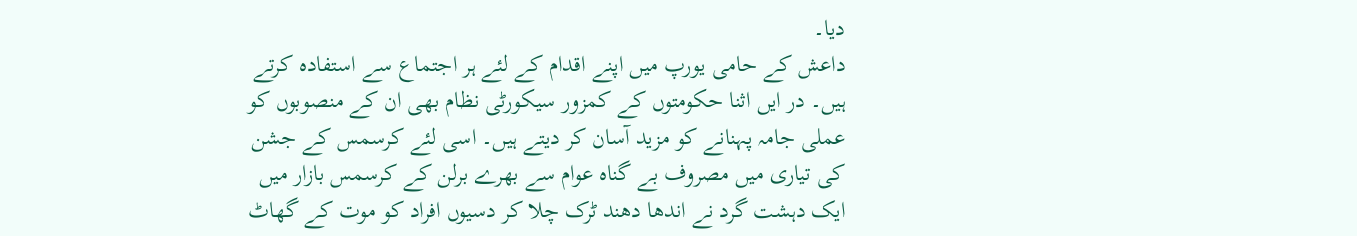دیا۔
داعش کے حامی یورپ میں اپنے اقدام کے لئے ہر اجتماع سے استفادہ کرتے ہیں۔ در ایں اثنا حکومتوں کے کمزور سیکورٹی نظام بھی ان کے منصوبوں کو عملی جامہ پہنانے کو مزید آسان کر دیتے ہیں۔ اسی لئے کرسمس کے جشن کی تیاری میں مصروف بے گناہ عوام سے بھرے برلن کے کرسمس بازار میں ایک دہشت گرد نے اندھا دھند ٹرک چلا کر دسیوں افراد کو موت کے گھاٹ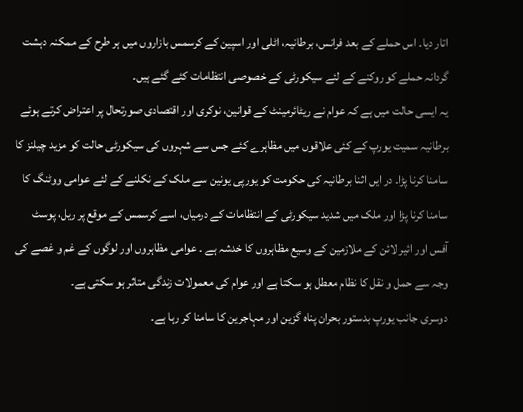اتار دیا۔ اس حملے کے بعد فرانس، برطانیہ، اٹلی اور اسپین کے کرسمس بازاروں میں ہر طرح کے ممکنہ دہشت گردانہ حملے کو روکنے کے لئے سیکورٹی کے خصوصی انتظامات کئے گئے ہیں۔
یہ ایسی حالت میں ہے کہ عوام نے ریٹائرمینٹ کے قوانین، نوکری اور اقتصادی صورتحال پر اعتراض کرتے ہوئے برطانیہ سمیت یورپ کے کئی علاقوں میں مظاہرے کئے جس سے شہروں کی سیکورٹی حالت کو مزید چیلنز کا سامنا کرنا پڑا۔ در ایں اثنا برطانیہ کی حکومت کو یورپی یونین سے ملک کے نکلنے کے لئے عوامی ووٹنگ کا سامنا کرنا پڑا اور ملک میں شدید سیکورٹی کے انتظامات کے درمیاں، اسے کرسمس کے موقع پر ریل، پوسٹ آفس اور ائیر لائن کے ملازمین کے وسیع مظاہروں کا خدشہ ہے ۔ عوامی مظاہروں اور لوگوں کے غم و غصے کی وجہ سے حمل و نقل کا نظام معطل ہو سکتا ہے اور عوام کی معمولات زندگی متاثر ہو سکتی ہے۔
دوسری جانب یورپ بدستور بحران پناہ گزین اور مہاجرین کا سامنا کر رہا ہے۔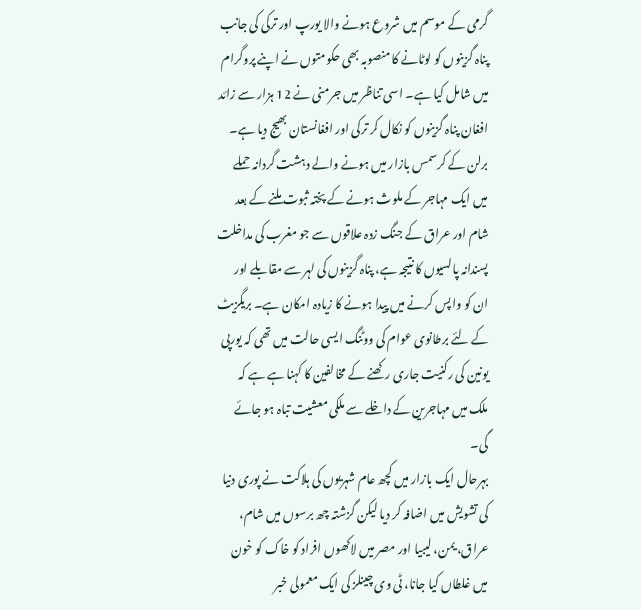گرمی کے موسم میں شروع ہونے والا یورپ اور ترکی کی جانب پناہ گزینوں کو لوٹانے کا منصوبہ بھی حکومتوں نے اپنے پروگرام میں شامل کیا ہے۔ اسی تناظر میں جرمنی نے 12 ہزار سے زائد افغان پناہ گزینوں کو نکال کر ترکی اور افغانستان بھیج دیا ہے۔ برلن کے کرسمس بازار میں ہونے والے دہشت گردانہ حملے میں ایک مہاجر کے ملوث ہونے کے پختہ ثبوت ملنے کے بعد شام اور عراق کے جنگ زدہ علاقوں سے جو مغرب کی مداخلت پسندانہ پالسیوں کا نتیجہ ہے، پناہ گزینوں کی لہر سے مقابلے اور ان کو واپس کرنے میں پیدا ہونے کا زیادہ امکان ہے۔ بریگزیٹ کے لئے برطانوی عوام کی ووٹنگ ایسی حالت میں تھی کہ یورپی یونین کی رکنیت جاری رکھنے کے مخالفین کا کہنا ہے ہے کہ ملک میں مہاجرین کے داخلے سے ملکی معشیت تباہ ہو جائے گی۔
بہرحال ایک بازار میں کچھ عام شہریوں کی ہلاکت نے پوری دنیا کی تشویش میں اضافہ کر دیا لیکن گزشتہ چھ برسوں میں شام، عراق، یمن، لیبیا اور مصر میں لاکھوں افراد کو خاک کو خون میں غلطاں کیا جانا، ٹی وی چینلز کی ایک معمولی خبر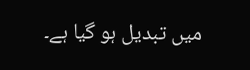میں تبدیل ہو گیا ہے۔